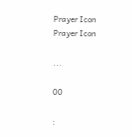Prayer Icon
Prayer Icon

...

00

: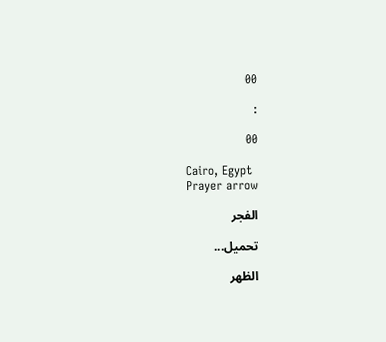00

:

00

Cairo, Egypt
Prayer arrow

الفجر

تحميل...

الظهر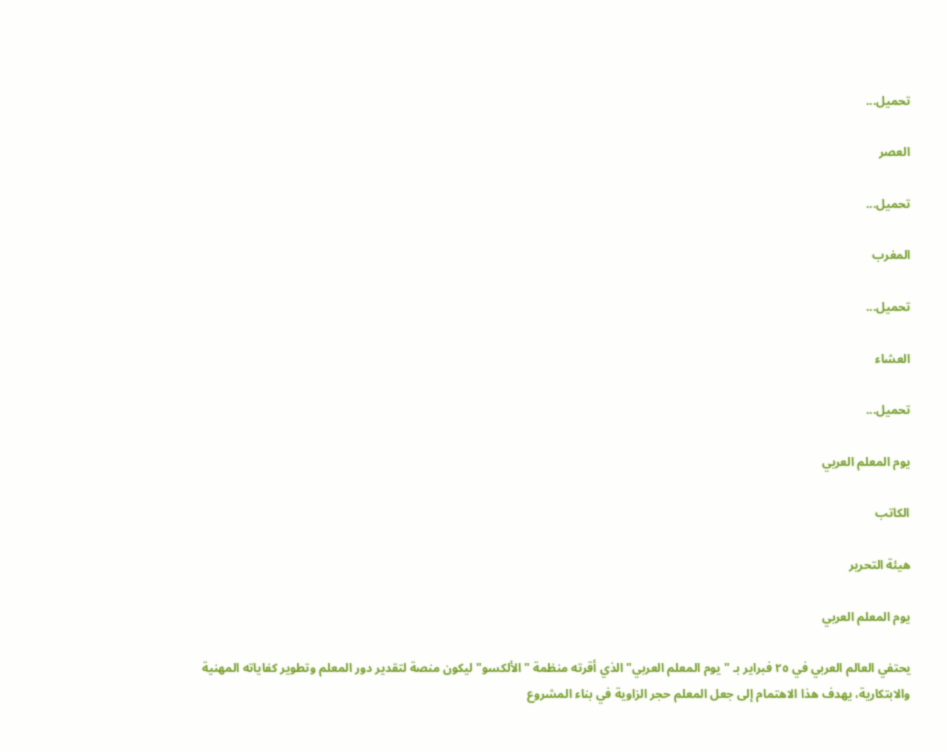تحميل...

العصر

تحميل...

المغرب

تحميل...

العشاء

تحميل...

يوم المعلم العربي

الكاتب

هيئة التحرير

يوم المعلم العربي

يحتفي العالم العربي في ٢٥ فبراير بـ "يوم المعلم العربي" الذي أقرته منظمة "الألكسو" ليكون منصة لتقدير دور المعلم وتطوير كفاياته المهنية والابتكارية، يهدف هذا الاهتمام إلى جعل المعلم حجر الزاوية في بناء المشروع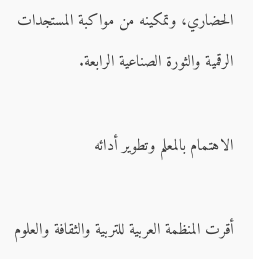الحضاري، وتمكينه من مواكبة المستجدات الرقمية والثورة الصناعية الرابعة.

الاهتمام بالمعلم وتطوير أدائه

أقرت المنظمة العربية للتربية والثقافة والعلوم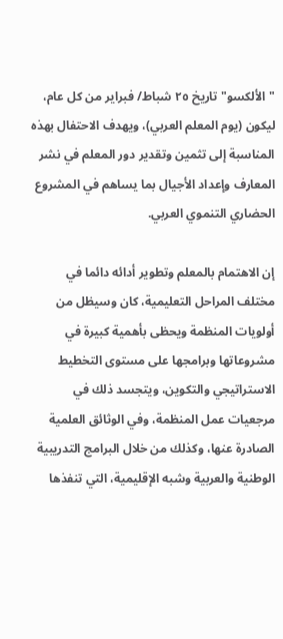"الألكسو" تاريخ ٢٥ شباط/ فبراير من كل عام، ليكون (يوم المعلم العربي)، ويهدف الاحتفال بهذه المناسبة إلى تثمين وتقدير دور المعلم في نشر المعارف وإعداد الأجيال بما يساهم في المشروع الحضاري التنموي العربي.

إن الاهتمام بالمعلم وتطوير أدائه دائما في مختلف المراحل التعليمية، كان وسيظل من أولويات المنظمة ويحظى بأهمية كبيرة في مشروعاتها وبرامجها على مستوى التخطيط الاستراتيجي والتكوين، ويتجسد ذلك في مرجعيات عمل المنظمة، وفي الوثائق العلمية الصادرة عنها، وكذلك من خلال البرامج التدريبية الوطنية والعربية وشبه الإقليمية، التي تنفذها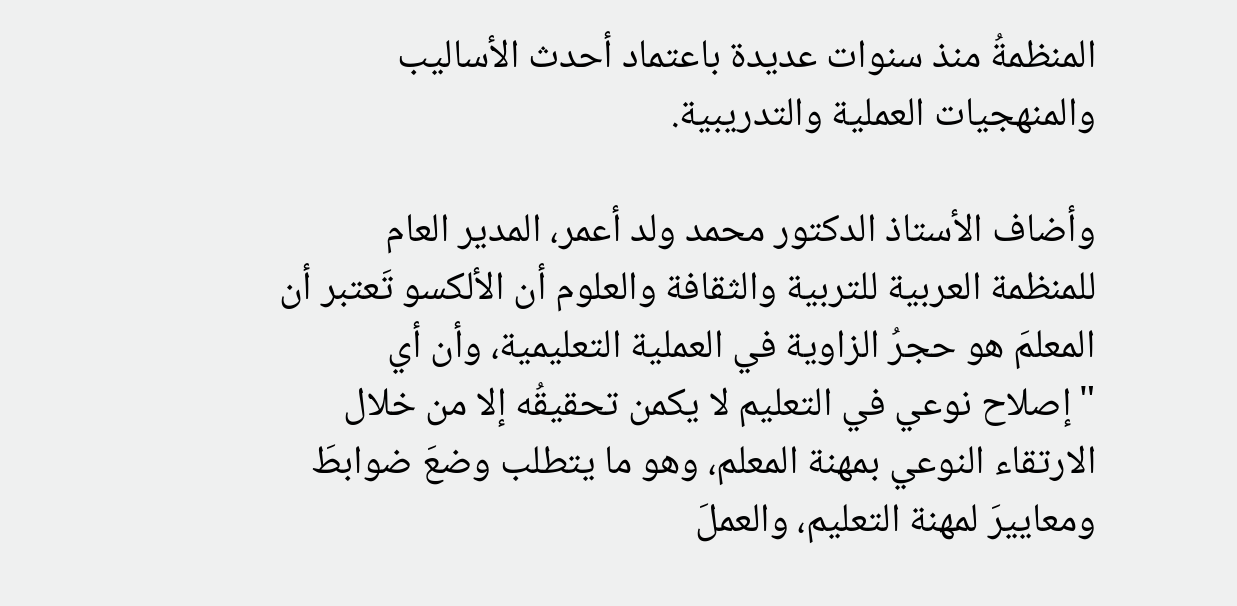المنظمةُ منذ سنوات عديدة باعتماد أحدث الأساليب والمنهجيات العملية والتدريبية.

وأضاف الأستاذ الدكتور محمد ولد أعمر، المدير العام للمنظمة العربية للتربية والثقافة والعلوم أن الألكسو تَعتبر أن المعلمَ هو حجرُ الزاوية في العملية التعليمية، وأن أي "إصلاح نوعي في التعليم لا يكمن تحقيقُه إلا من خلال الارتقاء النوعي بمهنة المعلم، وهو ما يتطلب وضعَ ضوابطَ ومعاييرَ لمهنة التعليم، والعملَ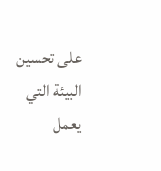على تحسين البيئة التي يعمل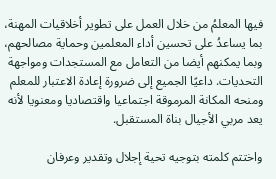فيها المعلمُ من خلال العمل على تطوير أخلاقيات المهنة، بما يساعدُ على تحسين أداء المعلمين وحماية مصالحهم، وبما يمكنهم أيضا من التعامل مع المستجدات ومواجهة التحديات. داعيًا الجميع إلى ضرورة إعادة الاعتبار للمعلم ومنحه المكانة المرموقة اجتماعيا واقتصاديا ومعنويا لأنه يعد مربي الأجيال بناة المستقبل.

واختتم كلمته بتوجيه تحية إجلال وتقدير وعرفان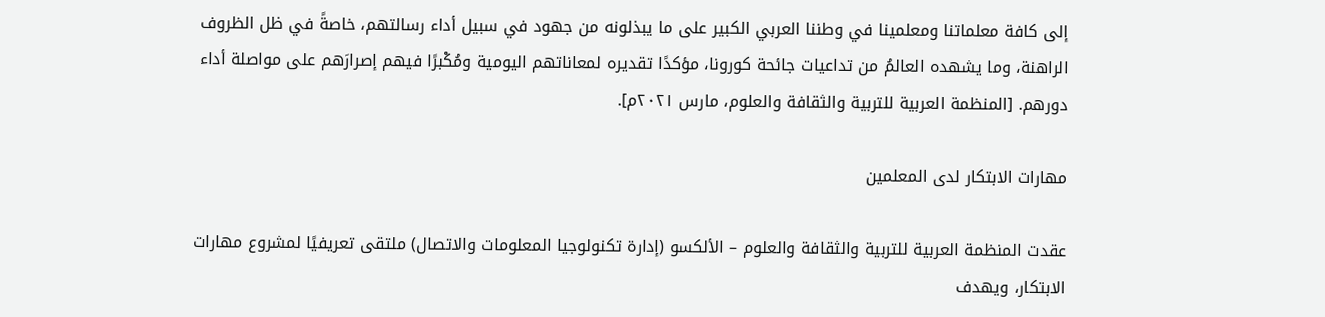إلى كافة معلماتنا ومعلمينا في وطننا العربي الكبير على ما يبذلونه من جهود في سبيل أداء رسالتهم، خاصةً في ظل الظروف الراهنة، وما يشهده العالمُ من تداعيات جائحة كورونا، مؤكدًا تقديره لمعاناتهم اليومية ومُكْبرًا فيهم إصرارَهم على مواصلة أداء دورهم. [المنظمة العربية للتربية والثقافة والعلوم، مارس ٢٠٢١م].

مهارات الابتكار لدى المعلمين

عقدت المنظمة العربية للتربية والثقافة والعلوم – الألكسو (إدارة تكنولوجيا المعلومات والاتصال) ملتقى تعريفيًا لمشروع مهارات الابتكار، ويهدف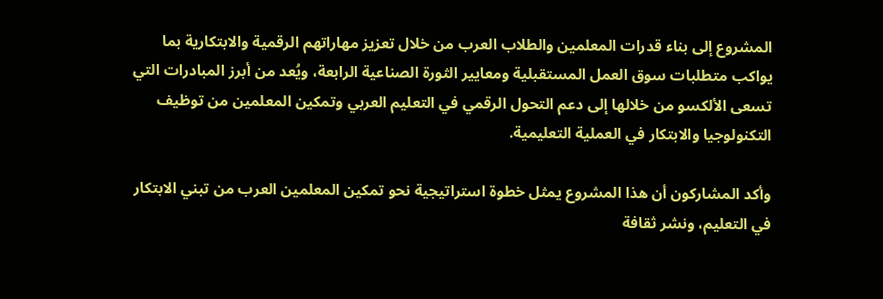المشروع إلى بناء قدرات المعلمين والطلاب العرب من خلال تعزيز مهاراتهم الرقمية والابتكارية بما يواكب متطلبات سوق العمل المستقبلية ومعايير الثورة الصناعية الرابعة، ويُعد من أبرز المبادرات التي تسعى الألكسو من خلالها إلى دعم التحول الرقمي في التعليم العربي وتمكين المعلمين من توظيف التكنولوجيا والابتكار في العملية التعليمية.

وأكد المشاركون أن هذا المشروع يمثل خطوة استراتيجية نحو تمكين المعلمين العرب من تبني الابتكار في التعليم، ونشر ثقافة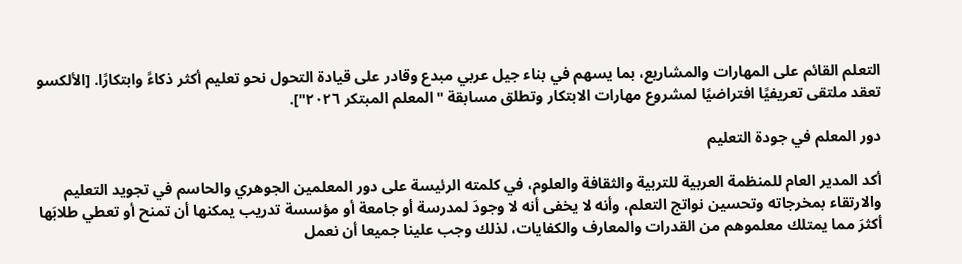التعلم القائم على المهارات والمشاريع، بما يسهم في بناء جيل عربي مبدع وقادر على قيادة التحول نحو تعليم أكثر ذكاءً وابتكارًا. [الألكسو تعقد ملتقى تعريفيًا افتراضيًا لمشروع مهارات الابتكار وتطلق مسابقة "المعلم المبتكر ٢٠٢٦"].

دور المعلم في جودة التعليم

أكد المدير العام للمنظمة العربية للتربية والثقافة والعلوم، في كلمته الرئيسة على دور المعلمين الجوهري والحاسم في تجويد التعليم والارتقاء بمخرجاته وتحسين نواتج التعلم، وأنه لا يخفى أنه لا وجودَ لمدرسة أو جامعة أو مؤسسة تدريب يمكنها أن تمنح أو تعطي طلابَها أكثرَ مما يمتلك معلموهم من القدرات والمعارف والكفايات، لذلك وجب علينا جميعا أن نعمل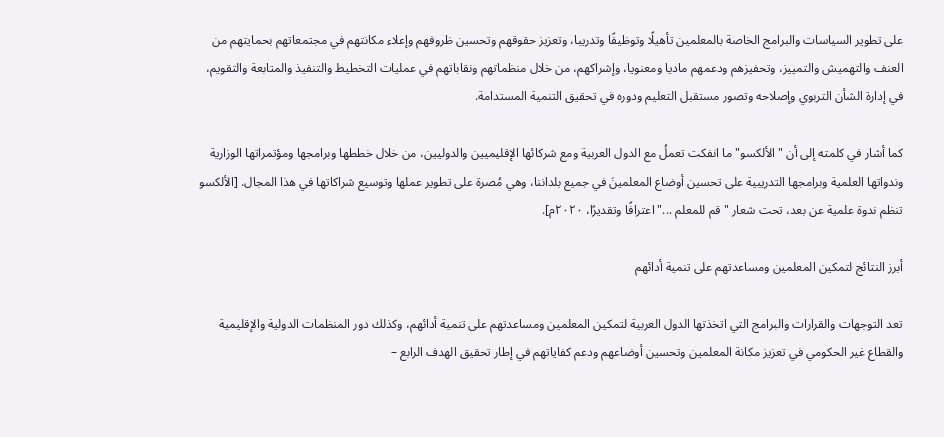على تطوير السياسات والبرامج الخاصة بالمعلمين تأهيلًا وتوظيفًا وتدريبا، وتعزيز حقوقهم وتحسين ظروفهم وإعلاء مكانتهم في مجتمعاتهم بحمايتهم من العنف والتهميش والتمييز، وتحفيزهم ودعمهم ماديا ومعنويا، وإشراكهم، من خلال منظماتهم ونقاباتهم في عمليات التخطيط والتنفيذ والمتابعة والتقويم، في إدارة الشأن التربوي وإصلاحه وتصور مستقبل التعليم ودوره في تحقيق التنمية المستدامة.

كما أشار في كلمته إلى أن "الألكسو" ما انفكت تعملُ مع الدول العربية ومع شركائها الإقليميين والدوليين، من خلال خططها وبرامجها ومؤتمراتها الوزارية وندواتها العلمية وبرامجها التدريبية على تحسين أوضاع المعلمينَ في جميع بلداننا، وهي مُصرة على تطوير عملها وتوسيع شراكاتها في هذا المجال. [الألكسو تنظم ندوة علمية عن بعد، تحت شعار "قم للمعلم ..." اعترافًا وتقديرًا، ٢٠٢٠م].

أبرز النتائج لتمكين المعلمين ومساعدتهم على تنمية أدائهم

تعد التوجهات والقرارات والبرامج التي اتخذتها الدول العربية لتمكين المعلمين ومساعدتهم على تنمية أدائهم، وكذلك دور المنظمات الدولية والإقليمية والقطاع غير الحكومي في تعزيز مكانة المعلمين وتحسين أوضاعهم ودعم كفاياتهم في إطار تحقيق الهدف الرابع –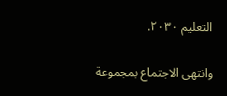التعليم ٢٠٣٠.

وانتهى الاجتماع بمجموعة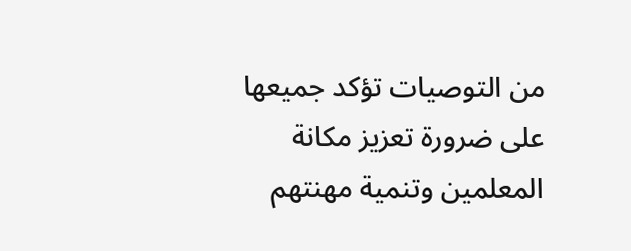من التوصيات تؤكد جميعها على ضرورة تعزيز مكانة المعلمين وتنمية مهنتهم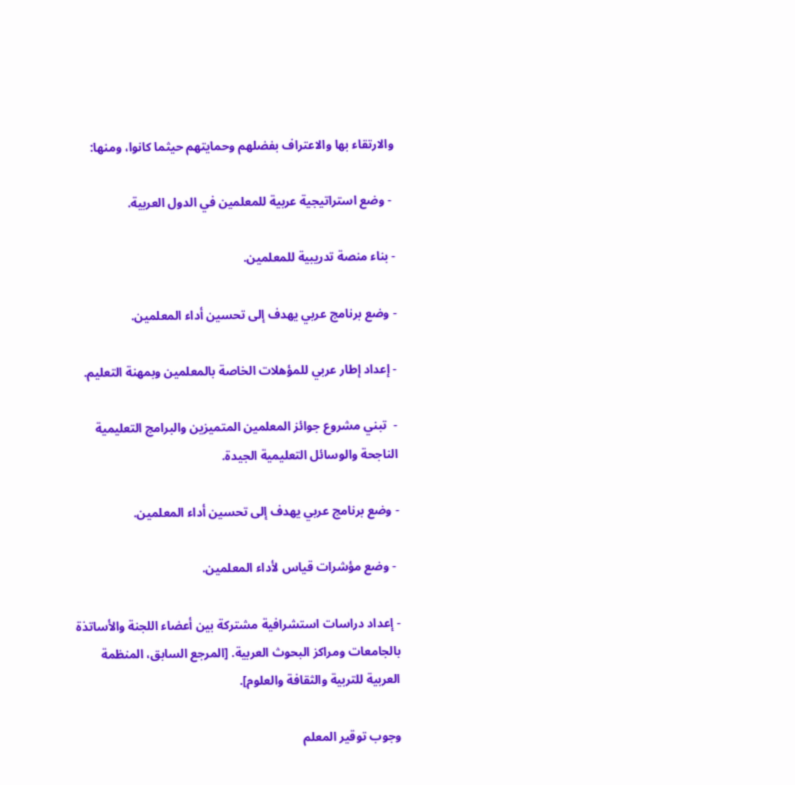والارتقاء بها والاعتراف بفضلهم وحمايتهم حيثما كانوا، ومنها:

 - وضع استراتيجية عربية للمعلمين في الدول العربية.

- بناء منصة تدريبية للمعلمين.

- وضع برنامج عربي يهدف إلى تحسين أداء المعلمين.

- إعداد إطار عربي للمؤهلات الخاصة بالمعلمين وبمهنة التعليم.

-  تبني مشروع جوائز المعلمين المتميزين والبرامج التعليمية الناجحة والوسائل التعليمية الجيدة.

- وضع برنامج عربي يهدف إلى تحسين أداء المعلمين.

 - وضع مؤشرات قياس لأداء المعلمين.

- إعداد دراسات استشرافية مشتركة بين أعضاء اللجنة والأساتذة بالجامعات ومراكز البحوث العربية. [المرجع السابق، المنظمة العربية للتربية والثقافة والعلوم].

وجوب توقير المعلم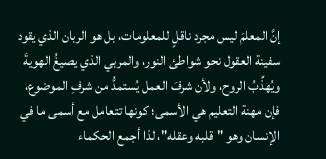إنَّ المعلمَ ليس مجرد ناقلٍ للمعلومات، بل هو الربان الذي يقود سفينة العقول نحو شواطئ النور، والمربي الذي يصيغُ الهويةَ ويُهذِّبُ الروح، ولأن شرفَ العمل يُستمدُّ من شرفِ الموضوع، فإن مهنة التعليم هي الأسمى؛ كونها تتعامل مع أسمى ما في الإنسان وهو "قلبه وعقله"، لذا أجمع الحكماء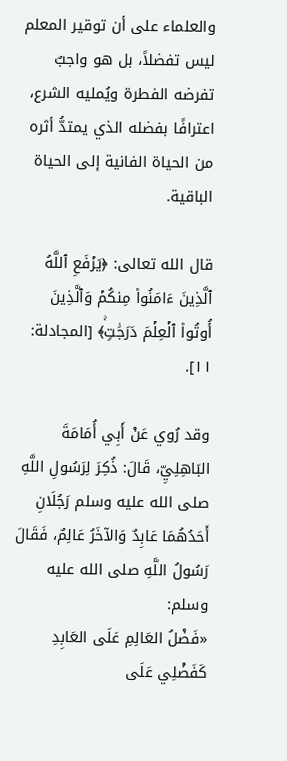والعلماء على أن توقير المعلم ليس تفضلاً، بل هو واجبٌ تفرضه الفطرة ويُمليه الشرع، اعترافًا بفضله الذي يمتدُّ أثره من الحياة الفانية إلى الحياة الباقية.

قال الله تعالى: ﴿یَرۡفَعِ ٱللَّهُ ٱلَّذِینَ ءَامَنُوا۟ مِنكُمۡ وَٱلَّذِینَ أُوتُوا۟ ٱلۡعِلۡمَ دَرَجَٰتࣲۚ﴾ [المجادلة: ١١].

وقد رُوي عَنْ أَبِي أُمَامَةَ البَاهِلِيِّ، قَالَ: ذُكِرَ لِرَسُولِ اللَّهِ صلى الله عليه وسلم رَجُلَانِ أَحَدُهُمَا عَابِدٌ وَالآخَرُ عَالِمٌ، فَقَالَ رَسُولُ اللَّهِ صلى الله عليه وسلم: «فَضْلُ ‌العَالِمِ ‌عَلَى ‌العَابِدِ كَفَضْلِي عَلَى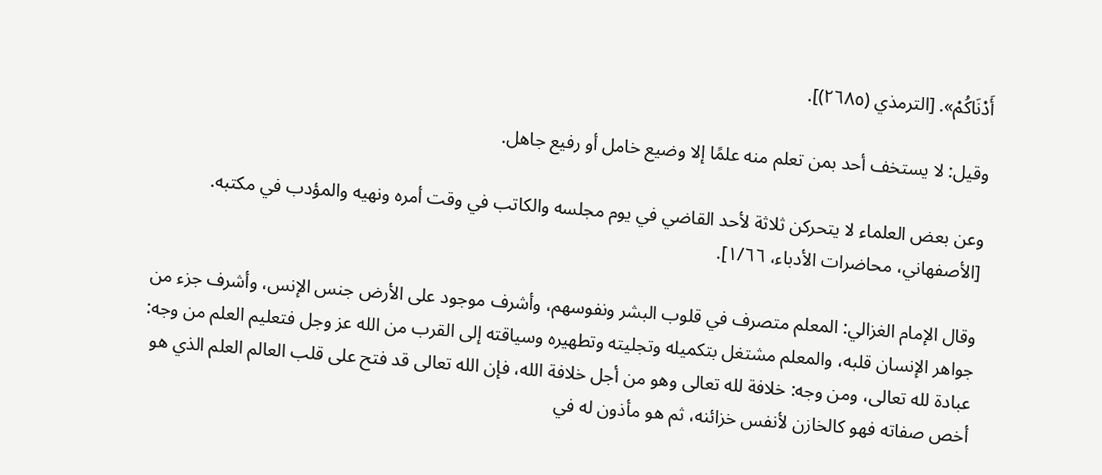أَدْنَاكُمْ». [الترمذي (٢٦٨٥)].

وقيل: لا يستخف أحد بمن تعلم منه علمًا إلا وضيع خامل أو رفيع جاهل.

وعن بعض العلماء لا يتحركن ثلاثة لأحد القاضي في يوم مجلسه والكاتب في وقت أمره ونهيه والمؤدب في مكتبه. [الأصفهاني، محاضرات الأدباء، ١/٦٦].

وقال الإمام الغزالي: المعلم متصرف في قلوب البشر ونفوسهم، وأشرف موجود على الأرض جنس الإنس، وأشرف جزء من جواهر الإنسان قلبه، والمعلم مشتغل بتكميله وتجليته وتطهيره وسياقته إلى القرب من الله عز وجل فتعليم العلم من وجه: عبادة لله تعالى، ومن وجه: خلافة لله تعالى وهو من أجل خلافة الله، فإن الله تعالى قد فتح على قلب العالم العلم الذي هو أخص صفاته فهو كالخازن لأنفس خزائنه، ثم هو مأذون له في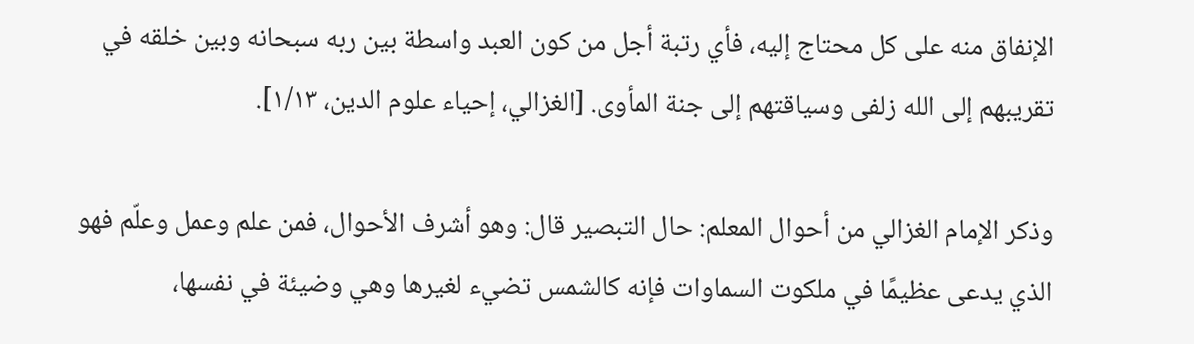الإنفاق منه على كل محتاج إليه، فأي رتبة أجل من كون العبد واسطة بين ربه سبحانه وبين خلقه في تقريبهم إلى الله زلفى وسياقتهم إلى جنة المأوى. [الغزالي، إحياء علوم الدين، ١/١٣].

وذكر الإمام الغزالي من أحوال المعلم: حال التبصير قال: وهو أشرف الأحوال، فمن علم وعمل وعلّم فهو الذي يدعى عظيمًا في ملكوت السماوات فإنه كالشمس تضيء لغيرها وهي وضيئة في نفسها،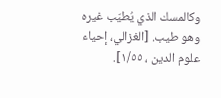وكالمسك الذي يُطيّب غيره وهو طيب. [الغزالي، إحياء علوم الدين ، ١/٥٥].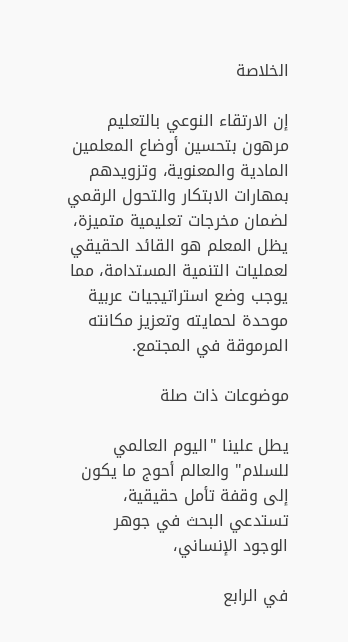الخلاصة

إن الارتقاء النوعي بالتعليم مرهون بتحسين أوضاع المعلمين المادية والمعنوية، وتزويدهم بمهارات الابتكار والتحول الرقمي لضمان مخرجات تعليمية متميزة، يظل المعلم هو القائد الحقيقي لعمليات التنمية المستدامة، مما يوجب وضع استراتيجيات عربية موحدة لحمايته وتعزيز مكانته المرموقة في المجتمع.

موضوعات ذات صلة

يطل علينا "اليوم العالمي للسلام" والعالم أحوج ما يكون إلى وقفة تأمل حقيقية، تستدعي البحث في جوهر الوجود الإنساني،

في الرابع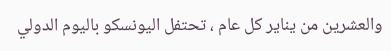والعشرين من يناير كل عام ، تحتفل اليونسكو باليوم الدولي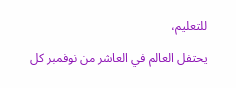للتعليم،

يحتفل العالم في العاشر من نوفمبر كل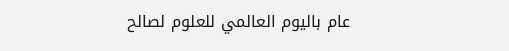عام باليوم العالمي للعلوم لصالح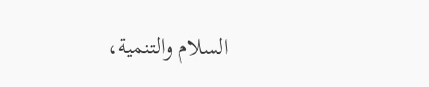السلام والتنمية،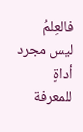فالعِلمُ ليس مجرد أداةٍ للمعرفة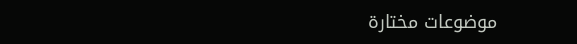موضوعات مختارة